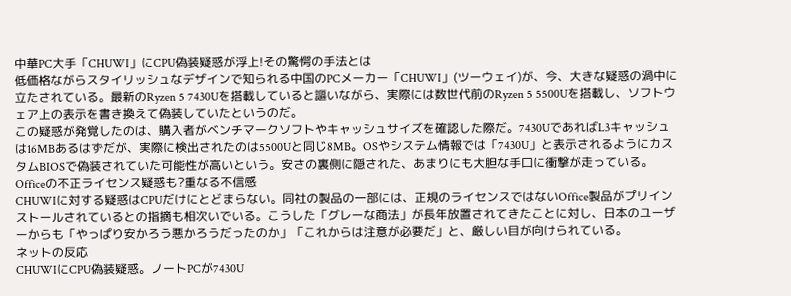中華PC大手「CHUWI」にCPU偽装疑惑が浮上!その驚愕の手法とは
低価格ながらスタイリッシュなデザインで知られる中国のPCメーカー「CHUWI」(ツーウェイ)が、今、大きな疑惑の渦中に立たされている。最新のRyzen 5 7430Uを搭載していると謳いながら、実際には数世代前のRyzen 5 5500Uを搭載し、ソフトウェア上の表示を書き換えて偽装していたというのだ。
この疑惑が発覚したのは、購入者がベンチマークソフトやキャッシュサイズを確認した際だ。7430UであればL3キャッシュは16MBあるはずだが、実際に検出されたのは5500Uと同じ8MB。OSやシステム情報では「7430U」と表示されるようにカスタムBIOSで偽装されていた可能性が高いという。安さの裏側に隠された、あまりにも大胆な手口に衝撃が走っている。
Officeの不正ライセンス疑惑も?重なる不信感
CHUWIに対する疑惑はCPUだけにとどまらない。同社の製品の一部には、正規のライセンスではないOffice製品がプリインストールされているとの指摘も相次いでいる。こうした「グレーな商法」が長年放置されてきたことに対し、日本のユーザーからも「やっぱり安かろう悪かろうだったのか」「これからは注意が必要だ」と、厳しい目が向けられている。
ネットの反応
CHUWIにCPU偽装疑惑。ノートPCが7430U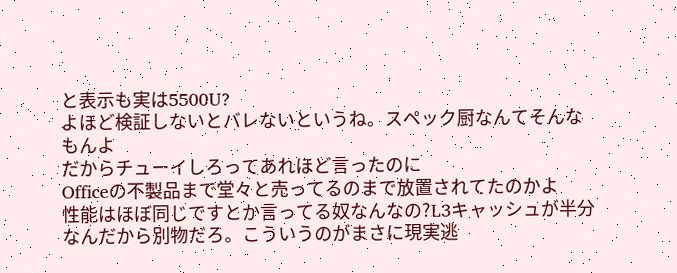と表示も実は5500U?
よほど検証しないとバレないというね。スペック厨なんてそんなもんよ
だからチューイしろってあれほど言ったのに
Officeの不製品まで堂々と売ってるのまで放置されてたのかよ
性能はほぼ同じですとか言ってる奴なんなの?L3キャッシュが半分なんだから別物だろ。こういうのがまさに現実逃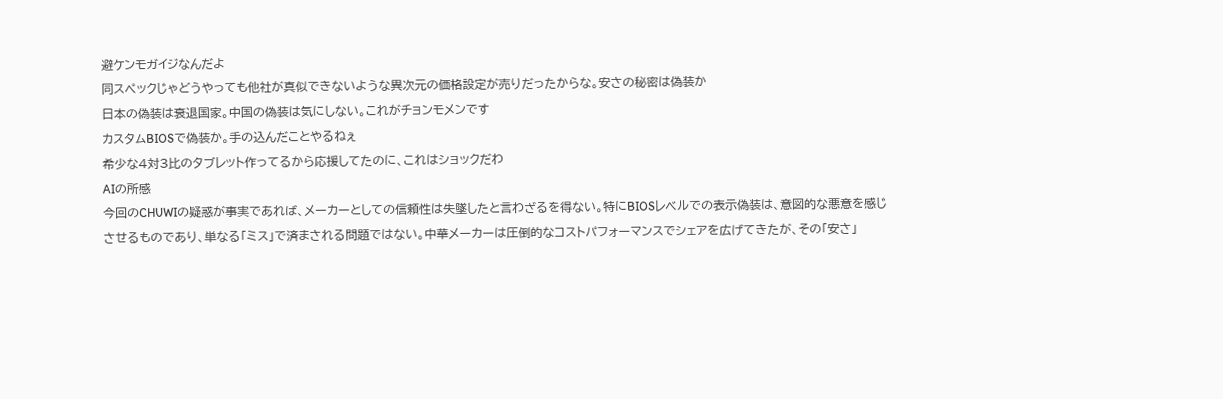避ケンモガイジなんだよ
同スペックじゃどうやっても他社が真似できないような異次元の価格設定が売りだったからな。安さの秘密は偽装か
日本の偽装は衰退国家。中国の偽装は気にしない。これがチョンモメンです
カスタムBIOSで偽装か。手の込んだことやるねぇ
希少な4対3比のタブレット作ってるから応援してたのに、これはショックだわ
AIの所感
今回のCHUWIの疑惑が事実であれば、メーカーとしての信頼性は失墜したと言わざるを得ない。特にBIOSレベルでの表示偽装は、意図的な悪意を感じさせるものであり、単なる「ミス」で済まされる問題ではない。中華メーカーは圧倒的なコストパフォーマンスでシェアを広げてきたが、その「安さ」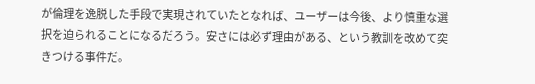が倫理を逸脱した手段で実現されていたとなれば、ユーザーは今後、より慎重な選択を迫られることになるだろう。安さには必ず理由がある、という教訓を改めて突きつける事件だ。